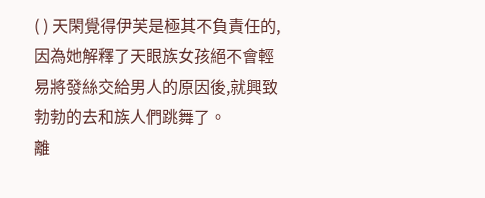( ) 天閑覺得伊芙是極其不負責任的,因為她解釋了天眼族女孩絕不會輕易將發絲交給男人的原因後,就興致勃勃的去和族人們跳舞了。
離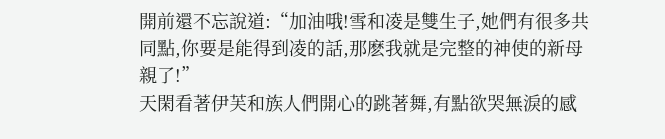開前還不忘說道:“加油哦!雪和凌是雙生子,她們有很多共同點,你要是能得到凌的話,那麽我就是完整的神使的新母親了!”
天閑看著伊芙和族人們開心的跳著舞,有點欲哭無淚的感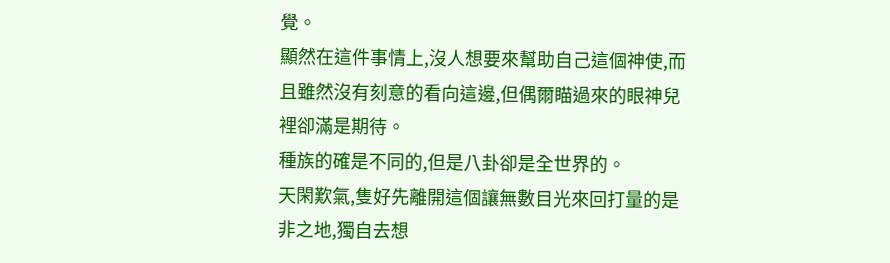覺。
顯然在這件事情上,沒人想要來幫助自己這個神使,而且雖然沒有刻意的看向這邊,但偶爾瞄過來的眼神兒裡卻滿是期待。
種族的確是不同的,但是八卦卻是全世界的。
天閑歎氣,隻好先離開這個讓無數目光來回打量的是非之地,獨自去想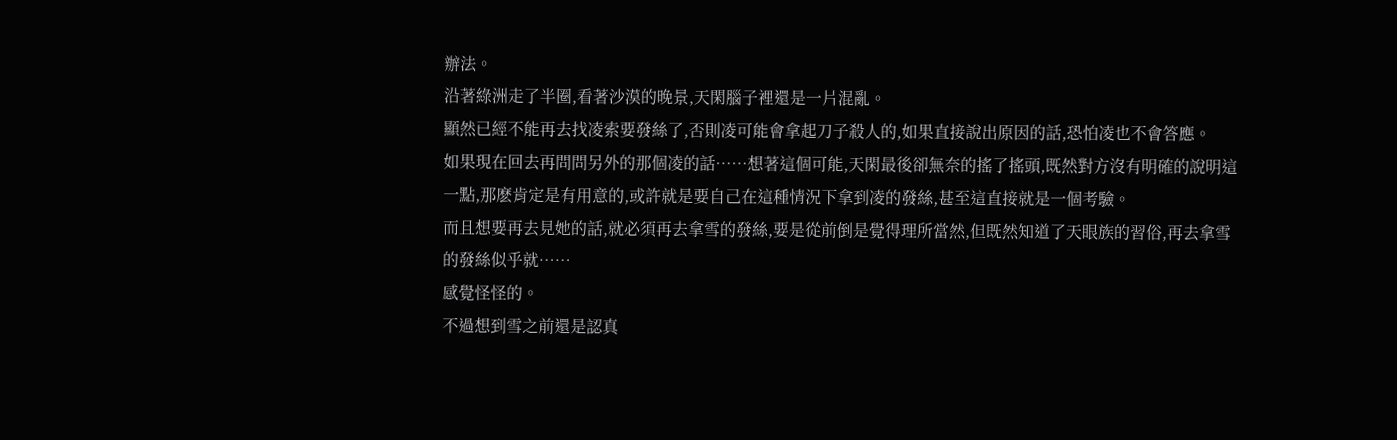辦法。
沿著綠洲走了半圈,看著沙漠的晚景,天閑腦子裡還是一片混亂。
顯然已經不能再去找凌索要發絲了,否則凌可能會拿起刀子殺人的,如果直接說出原因的話,恐怕凌也不會答應。
如果現在回去再問問另外的那個凌的話……想著這個可能,天閑最後卻無奈的搖了搖頭,既然對方沒有明確的說明這一點,那麽肯定是有用意的,或許就是要自己在這種情況下拿到凌的發絲,甚至這直接就是一個考驗。
而且想要再去見她的話,就必須再去拿雪的發絲,要是從前倒是覺得理所當然,但既然知道了天眼族的習俗,再去拿雪的發絲似乎就……
感覺怪怪的。
不過想到雪之前還是認真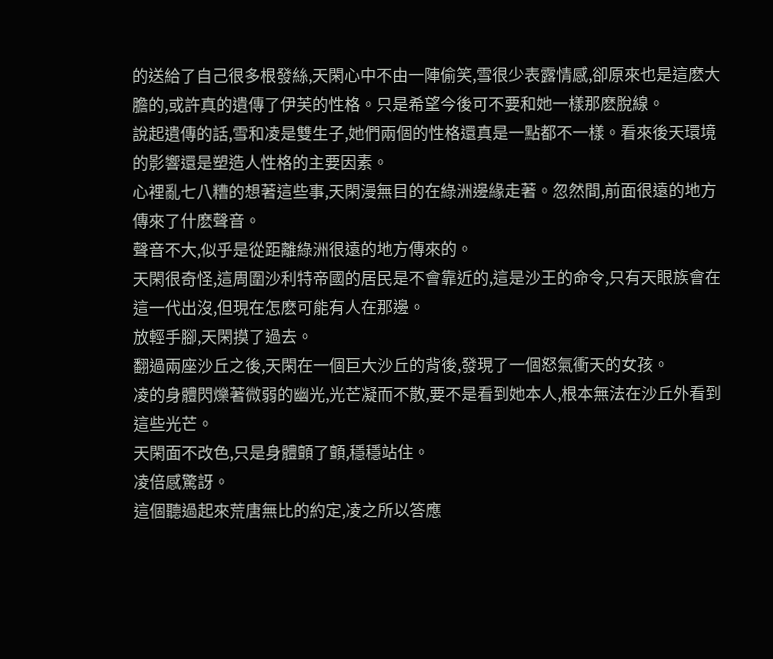的送給了自己很多根發絲,天閑心中不由一陣偷笑,雪很少表露情感,卻原來也是這麽大膽的,或許真的遺傳了伊芙的性格。只是希望今後可不要和她一樣那麽脫線。
說起遺傳的話,雪和凌是雙生子,她們兩個的性格還真是一點都不一樣。看來後天環境的影響還是塑造人性格的主要因素。
心裡亂七八糟的想著這些事,天閑漫無目的在綠洲邊緣走著。忽然間,前面很遠的地方傳來了什麽聲音。
聲音不大,似乎是從距離綠洲很遠的地方傳來的。
天閑很奇怪,這周圍沙利特帝國的居民是不會靠近的,這是沙王的命令,只有天眼族會在這一代出沒,但現在怎麽可能有人在那邊。
放輕手腳,天閑摸了過去。
翻過兩座沙丘之後,天閑在一個巨大沙丘的背後,發現了一個怒氣衝天的女孩。
凌的身體閃爍著微弱的幽光,光芒凝而不散,要不是看到她本人,根本無法在沙丘外看到這些光芒。
天閑面不改色,只是身體顫了顫,穩穩站住。
凌倍感驚訝。
這個聽過起來荒唐無比的約定,凌之所以答應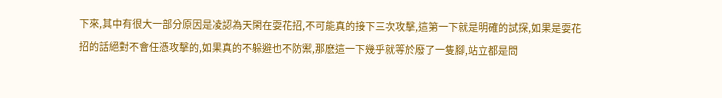下來,其中有很大一部分原因是凌認為天閑在耍花招,不可能真的接下三次攻擊,這第一下就是明確的試探,如果是耍花招的話絕對不會任憑攻擊的,如果真的不躲避也不防禦,那麽這一下幾乎就等於廢了一隻腳,站立都是問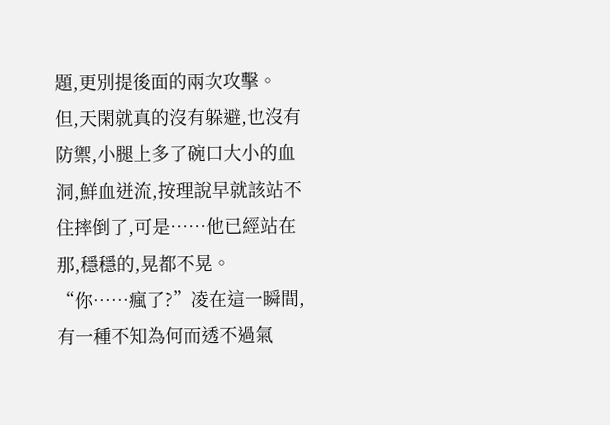題,更別提後面的兩次攻擊。
但,天閑就真的沒有躲避,也沒有防禦,小腿上多了碗口大小的血洞,鮮血迸流,按理說早就該站不住摔倒了,可是……他已經站在那,穩穩的,晃都不晃。
“你……瘋了?”凌在這一瞬間,有一種不知為何而透不過氣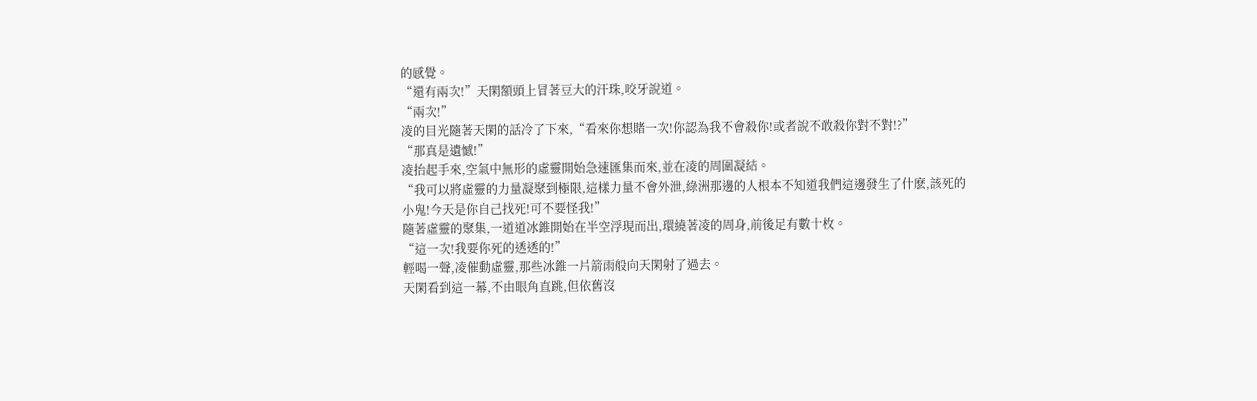的感覺。
“還有兩次!”天閑額頭上冒著豆大的汗珠,咬牙說道。
“兩次!”
凌的目光隨著天閑的話冷了下來,“看來你想賭一次!你認為我不會殺你!或者說不敢殺你對不對!?”
“那真是遺憾!”
凌抬起手來,空氣中無形的虛靈開始急速匯集而來,並在凌的周圍凝結。
“我可以將虛靈的力量凝聚到極限,這樣力量不會外泄,綠洲那邊的人根本不知道我們這邊發生了什麽,該死的小鬼!今天是你自己找死!可不要怪我!”
隨著虛靈的聚集,一道道冰錐開始在半空浮現而出,環繞著凌的周身,前後足有數十枚。
“這一次!我要你死的透透的!”
輕喝一聲,凌催動虛靈,那些冰錐一片箭雨般向天閑射了過去。
天閑看到這一幕,不由眼角直跳,但依舊沒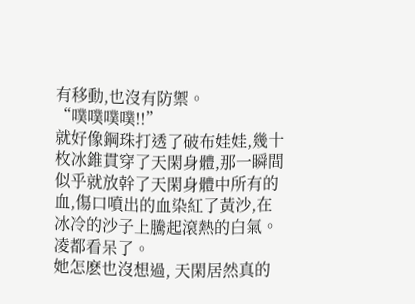有移動,也沒有防禦。
“噗噗噗噗!!”
就好像鋼珠打透了破布娃娃,幾十枚冰錐貫穿了天閑身體,那一瞬間似乎就放幹了天閑身體中所有的血,傷口噴出的血染紅了黃沙,在冰冷的沙子上騰起滾熱的白氣。
凌都看呆了。
她怎麽也沒想過, 天閑居然真的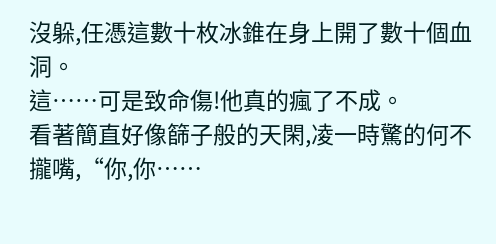沒躲,任憑這數十枚冰錐在身上開了數十個血洞。
這……可是致命傷!他真的瘋了不成。
看著簡直好像篩子般的天閑,凌一時驚的何不攏嘴,“你,你……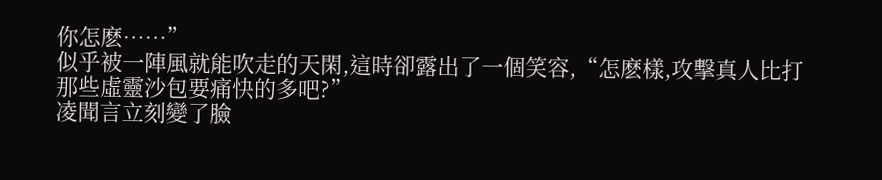你怎麽……”
似乎被一陣風就能吹走的天閑,這時卻露出了一個笑容,“怎麽樣,攻擊真人比打那些虛靈沙包要痛快的多吧?”
凌聞言立刻變了臉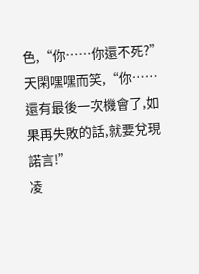色,“你……你還不死?”
天閑嘿嘿而笑,“你……還有最後一次機會了,如果再失敗的話,就要兌現諾言!”
凌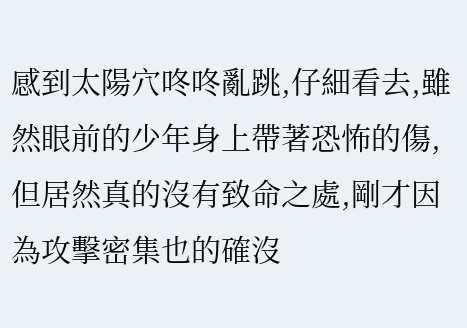感到太陽穴咚咚亂跳,仔細看去,雖然眼前的少年身上帶著恐怖的傷,但居然真的沒有致命之處,剛才因為攻擊密集也的確沒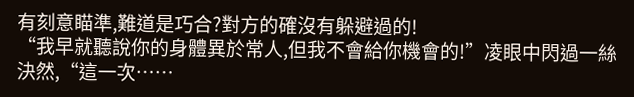有刻意瞄準,難道是巧合?對方的確沒有躲避過的!
“我早就聽說你的身體異於常人,但我不會給你機會的!”凌眼中閃過一絲決然,“這一次……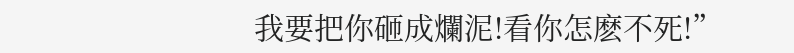我要把你砸成爛泥!看你怎麽不死!”